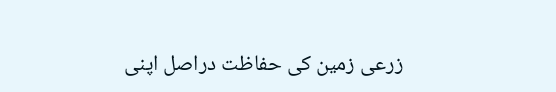زرعی زمین کی حفاظت دراصل اپنی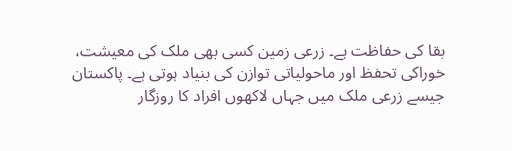بقا کی حفاظت ہے۔ زرعی زمین کسی بھی ملک کی معیشت، خوراکی تحفظ اور ماحولیاتی توازن کی بنیاد ہوتی ہے۔ پاکستان جیسے زرعی ملک میں جہاں لاکھوں افراد کا روزگار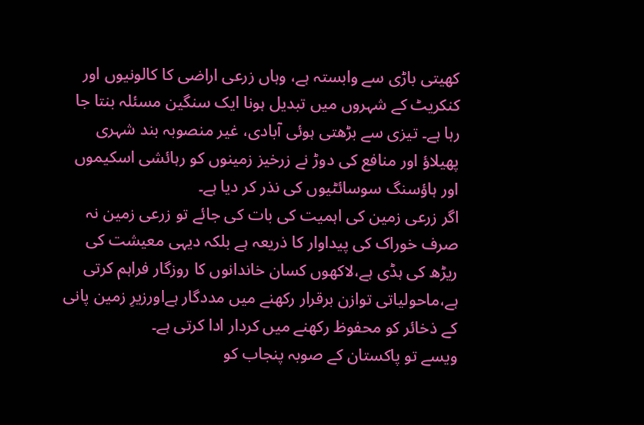کھیتی باڑی سے وابستہ ہے، وہاں زرعی اراضی کا کالونیوں اور کنکریٹ کے شہروں میں تبدیل ہونا ایک سنگین مسئلہ بنتا جا رہا ہے۔ تیزی سے بڑھتی ہوئی آبادی، غیر منصوبہ بند شہری پھیلاؤ اور منافع کی دوڑ نے زرخیز زمینوں کو رہائشی اسکیموں اور ہاؤسنگ سوسائٹیوں کی نذر کر دیا ہے۔
اگر زرعی زمین کی اہمیت کی بات کی جائے تو زرعی زمین نہ صرف خوراک کی پیداوار کا ذریعہ ہے بلکہ دیہی معیشت کی ریڑھ کی ہڈی ہے،لاکھوں کسان خاندانوں کا روزگار فراہم کرتی ہے،ماحولیاتی توازن برقرار رکھنے میں مددگار ہےاورزیرِ زمین پانی کے ذخائر کو محفوظ رکھنے میں کردار ادا کرتی ہے۔
ویسے تو پاکستان کے صوبہ پنجاب کو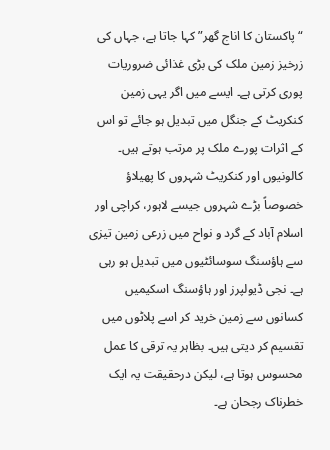“پاکستان کا اناج گھر” کہا جاتا ہے، جہاں کی زرخیز زمین ملک کی بڑی غذائی ضروریات پوری کرتی ہے۔ ایسے میں اگر یہی زمین کنکریٹ کے جنگل میں تبدیل ہو جائے تو اس کے اثرات پورے ملک پر مرتب ہوتے ہیں۔
کالونیوں اور کنکریٹ شہروں کا پھیلاؤ خصوصاً بڑے شہروں جیسے لاہور، کراچی اور اسلام آباد کے گرد و نواح میں زرعی زمین تیزی سے ہاؤسنگ سوسائٹیوں میں تبدیل ہو رہی ہے۔ نجی ڈیولپرز اور ہاؤسنگ اسکیمیں کسانوں سے زمین خرید کر اسے پلاٹوں میں تقسیم کر دیتی ہیں۔ بظاہر یہ ترقی کا عمل محسوس ہوتا ہے، لیکن درحقیقت یہ ایک خطرناک رجحان ہے۔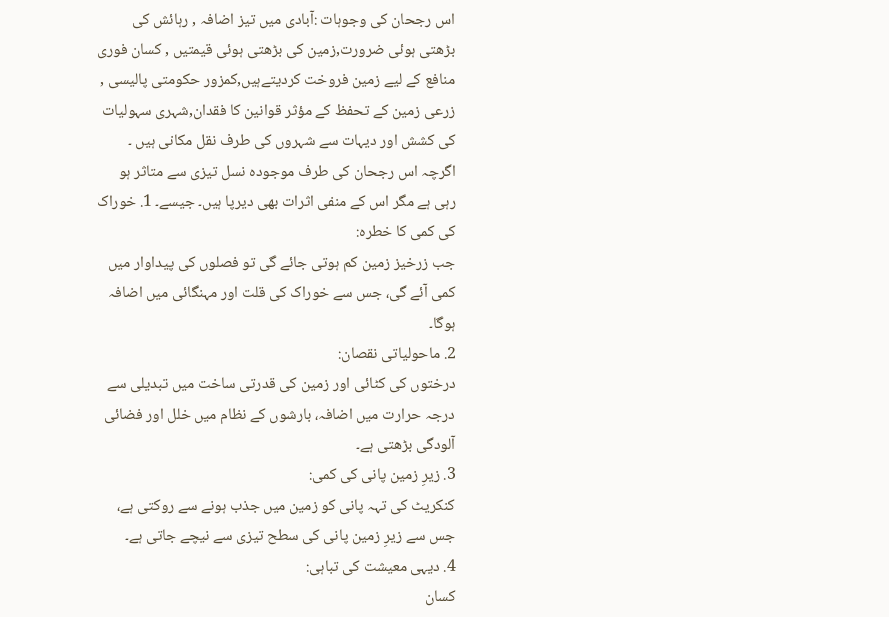اس رجحان کی وجوہات :آبادی میں تیز اضافہ , رہائش کی بڑھتی ہوئی ضرورت,زمین کی بڑھتی ہوئی قیمتیں , کسان فوری منافع کے لیے زمین فروخت کردیتےہیں,کمزور حکومتی پالیسی , زرعی زمین کے تحفظ کے مؤثر قوانین کا فقدان,شہری سہولیات کی کشش اور دیہات سے شہروں کی طرف نقل مکانی ہیں ۔
اگرچہ اس رجحان کی طرف موجودہ نسل تیزی سے متاثر ہو رہی ہے مگر اس کے منفی اثرات بھی دیرپا ہیں۔ جیسے۔ 1. خوراک کی کمی کا خطرہ:
جب زرخیز زمین کم ہوتی جائے گی تو فصلوں کی پیداوار میں کمی آئے گی، جس سے خوراک کی قلت اور مہنگائی میں اضافہ ہوگا۔
2. ماحولیاتی نقصان:
درختوں کی کٹائی اور زمین کی قدرتی ساخت میں تبدیلی سے درجہ حرارت میں اضافہ، بارشوں کے نظام میں خلل اور فضائی آلودگی بڑھتی ہے۔
3. زیرِ زمین پانی کی کمی:
کنکریٹ کی تہہ پانی کو زمین میں جذب ہونے سے روکتی ہے، جس سے زیرِ زمین پانی کی سطح تیزی سے نیچے جاتی ہے۔
4. دیہی معیشت کی تباہی:
کسان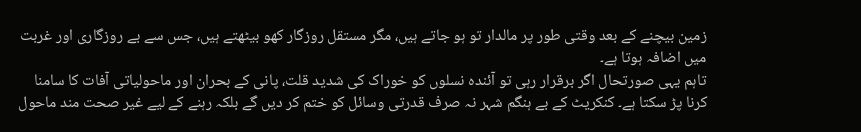زمین بیچنے کے بعد وقتی طور پر مالدار تو ہو جاتے ہیں، مگر مستقل روزگار کھو بیٹھتے ہیں، جس سے بے روزگاری اور غربت میں اضافہ ہوتا ہے۔
تاہم یہی صورتحال اگر برقرار رہی تو آئندہ نسلوں کو خوراک کی شدید قلت، پانی کے بحران اور ماحولیاتی آفات کا سامنا کرنا پڑ سکتا ہے۔ کنکریٹ کے بے ہنگم شہر نہ صرف قدرتی وسائل کو ختم کر دیں گے بلکہ رہنے کے لیے غیر صحت مند ماحول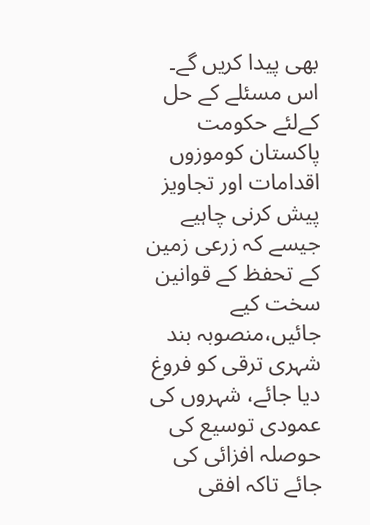بھی پیدا کریں گے۔
اس مسئلے کے حل کےلئے حکومت پاکستان کوموزوں اقدامات اور تجاویز پیش کرنی چاہیے جیسے کہ زرعی زمین کے تحفظ کے قوانین سخت کیے جائیں،منصوبہ بند شہری ترقی کو فروغ دیا جائے، شہروں کی عمودی توسیع کی حوصلہ افزائی کی جائے تاکہ افقی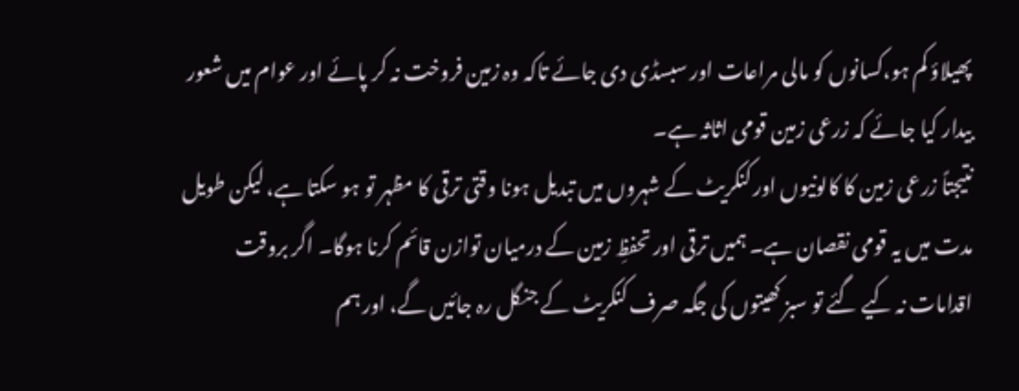پھیلاؤ کم ہو،کسانوں کو مالی مراعات اور سبسڈی دی جائے تاکہ وہ زمین فروخت نہ کر پائے اور عوام میں شعور بیدار کیا جائے کہ زرعی زمین قومی اثاثہ ہے۔
نتیجتاً زرعی زمین کا کالونیوں اور کنکریٹ کے شہروں میں تبدیل ہونا وقتی ترقی کا مظہر تو ہو سکتا ہے، لیکن طویل مدت میں یہ قومی نقصان ہے۔ ہمیں ترقی اور تحفظِ زمین کے درمیان توازن قائم کرنا ہوگا۔ اگر بروقت اقدامات نہ کیے گئے تو سبز کھیتوں کی جگہ صرف کنکریٹ کے جنگل رہ جائیں گے، اور ہم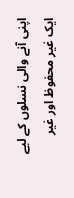اپنی آنے والی نسلوں کے لیے ایک غیر محفوظ اور غیر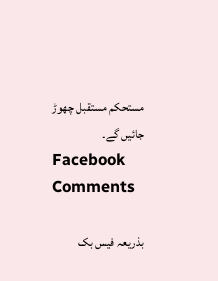مستحکم مستقبل چھوڑ جائیں گے۔
Facebook Comments

بذریعہ فیس بک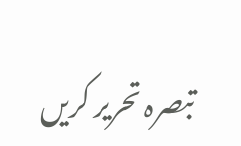تبصرہ تحریر کریں